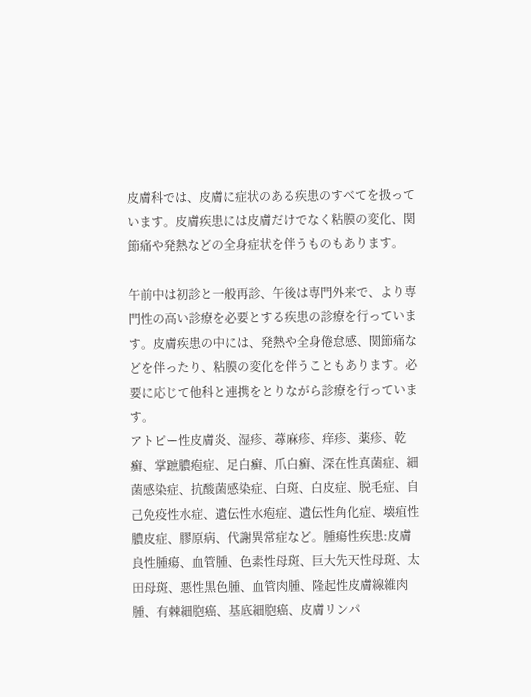皮膚科では、皮膚に症状のある疾患のすべてを扱っています。皮膚疾患には皮膚だけでなく粘膜の変化、関節痛や発熱などの全身症状を伴うものもあります。

午前中は初診と一般再診、午後は専門外来で、より専門性の高い診療を必要とする疾患の診療を行っています。皮膚疾患の中には、発熱や全身倦怠感、関節痛などを伴ったり、粘膜の変化を伴うこともあります。必要に応じて他科と連携をとりながら診療を行っています。
アトピー性皮膚炎、湿疹、蕁麻疹、痒疹、薬疹、乾癬、掌蹠膿疱症、足白癬、爪白癬、深在性真菌症、細菌感染症、抗酸菌感染症、白斑、白皮症、脱毛症、自己免疫性水症、遺伝性水疱症、遺伝性角化症、壊疽性膿皮症、膠原病、代謝異常症など。腫瘍性疾患:皮膚良性腫瘍、血管腫、色素性母斑、巨大先天性母斑、太田母斑、悪性黒色腫、血管肉腫、隆起性皮膚線維肉腫、有棘細胞癌、基底細胞癌、皮膚リンパ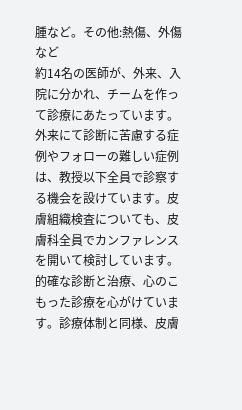腫など。その他:熱傷、外傷など
約14名の医師が、外来、入院に分かれ、チームを作って診療にあたっています。外来にて診断に苦慮する症例やフォローの難しい症例は、教授以下全員で診察する機会を設けています。皮膚組織検査についても、皮膚科全員でカンファレンスを開いて検討しています。
的確な診断と治療、心のこもった診療を心がけています。診療体制と同様、皮膚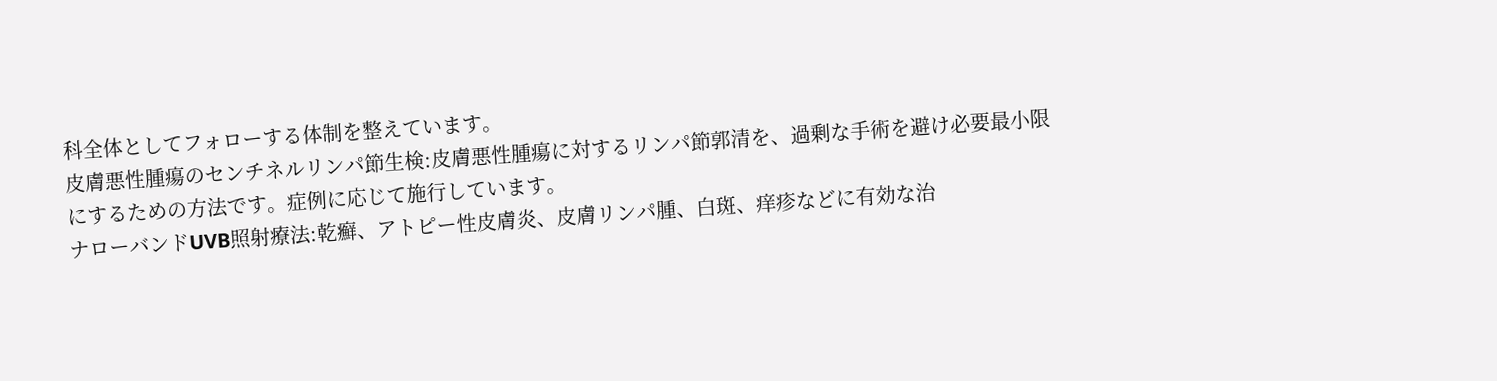科全体としてフォローする体制を整えています。
皮膚悪性腫瘍のセンチネルリンパ節生検:皮膚悪性腫瘍に対するリンパ節郭清を、過剰な手術を避け必要最小限にするための方法です。症例に応じて施行しています。
ナローバンドUVB照射療法:乾癬、アトピー性皮膚炎、皮膚リンパ腫、白斑、痒疹などに有効な治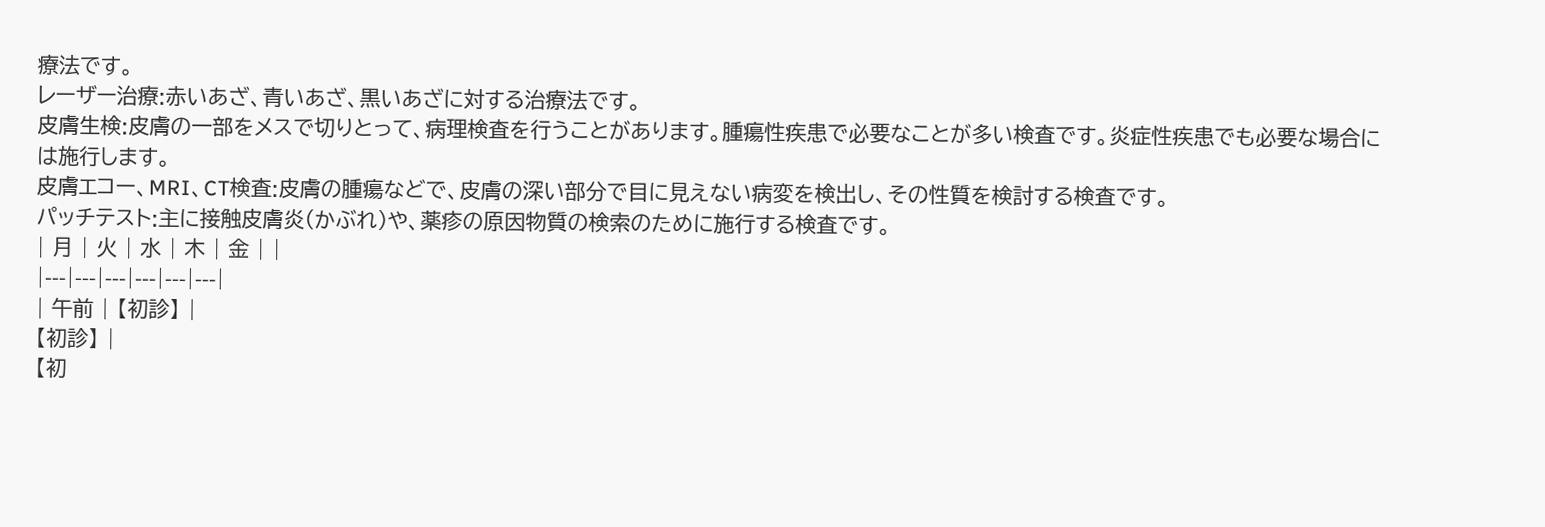療法です。
レーザー治療:赤いあざ、青いあざ、黒いあざに対する治療法です。
皮膚生検:皮膚の一部をメスで切りとって、病理検査を行うことがあります。腫瘍性疾患で必要なことが多い検査です。炎症性疾患でも必要な場合には施行します。
皮膚エコー、MRI、CT検査:皮膚の腫瘍などで、皮膚の深い部分で目に見えない病変を検出し、その性質を検討する検査です。
パッチテスト:主に接触皮膚炎(かぶれ)や、薬疹の原因物質の検索のために施行する検査です。
| 月 | 火 | 水 | 木 | 金 | |
|---|---|---|---|---|---|
| 午前 | 【初診】 |
【初診】 |
【初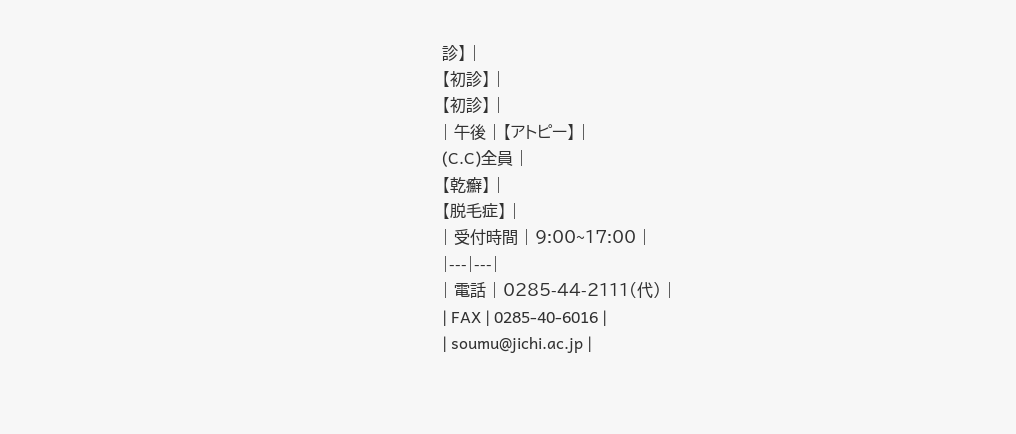診】 |
【初診】 |
【初診】 |
| 午後 | 【アトピー】 |
(C.C)全員 |
【乾癬】 |
【脱毛症】 |
| 受付時間 | 9:00~17:00 |
|---|---|
| 電話 | 0285-44-2111(代) |
| FAX | 0285-40-6016 |
| soumu@jichi.ac.jp |